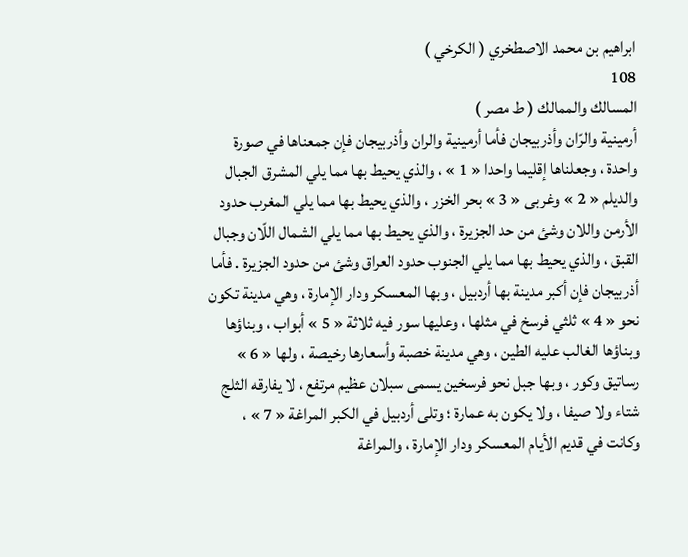ابراهيم بن محمد الاصطخري ( الكرخي )
108
المسالك والممالك ( ط مصر )
أرمينية والرّان وأذربيجان فأما أرمينية والران وأذربيجان فإن جمعناها في صورة واحدة ، وجعلناها إقليما واحدا « 1 » ، والذي يحيط بها مما يلي المشرق الجبال والديلم « 2 » وغربى « 3 » بحر الخزر ، والذي يحيط بها مما يلي المغرب حدود الأرمن واللان وشئ من حد الجزيرة ، والذي يحيط بها مما يلي الشمال اللّان وجبال القبق ، والذي يحيط بها مما يلي الجنوب حدود العراق وشئ من حدود الجزيرة . فأما أذربيجان فإن أكبر مدينة بها أردبيل ، وبها المعسكر ودار الإمارة ، وهي مدينة تكون نحو « 4 » ثلثي فرسخ في مثلها ، وعليها سور فيه ثلاثة « 5 » أبواب ، وبناؤها وبناؤها الغالب عليه الطين ، وهي مدينة خصبة وأسعارها رخيصة ، ولها « 6 » رساتيق وكور ، وبها جبل نحو فرسخين يسمى سبلان عظيم مرتفع ، لا يفارقه الثلج شتاء ولا صيفا ، ولا يكون به عمارة ؛ وتلى أردبيل في الكبر المراغة « 7 » ، وكانت في قديم الأيام المعسكر ودار الإمارة ، والمراغة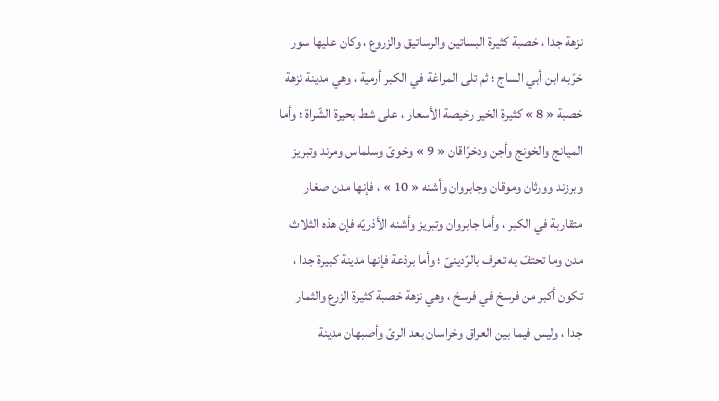نزهة جدا ، خصبة كثيرة البساتين والرساتيق والزروع ، وكان عليها سور خرّبه ابن أبي الساج ؛ ثم تلى المراغة في الكبر أرمية ، وهي مدينة نزهة خصبة « 8 » كثيرة الخير رخيصة الأسعار ، على شط بحيرة الشّراة ؛ وأما الميانج والخونج وأجن ودخرّاقان « 9 » وخوىّ وسلماس ومرند وتبريز وبرزند وورثان وموقان وجابروان وأشنه « 10 » ، فإنها مدن صغار متقاربة في الكبر ، وأما جابروان وتبريز وأشنه الأذريّه فإن هذه الثلاث مدن وما تحتفّ به تعرف بالرّدينىّ ؛ وأما برذعة فإنها مدينة كبيرة جدا ، تكون أكبر من فرسخ في فرسخ ، وهي نزهة خصبة كثيرة الزرع والثمار جدا ، وليس فيما بين العراق وخراسان بعد الرىّ وأصبهان مدينة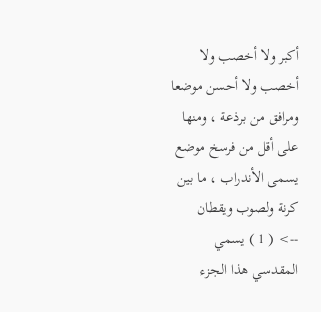أكبر ولا أخصب ولا أخصب ولا أحسن موضعا ومرافق من برذعة ، ومنها على أقل من فرسخ موضع يسمى الأندراب ، ما بين كرنة ولصوب ويقطان
--> ( 1 ) يسمي المقدسي هذا الجزء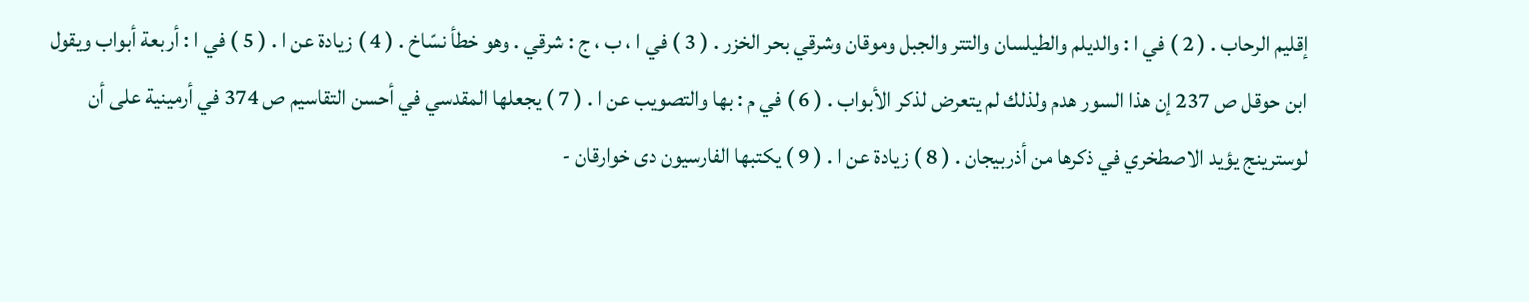إقليم الرحاب . ( 2 ) في ا : والديلم والطيلسان والتتر والجبل وموقان وشرقي بحر الخزر . ( 3 ) في ا ، ب ، ج : شرقي . وهو خطأ نسّاخ . ( 4 ) زيادة عن ا . ( 5 ) في ا : أربعة أبواب ويقول ابن حوقل ص 237 إن هذا السور هدم ولذلك لم يتعرض لذكر الأبواب . ( 6 ) في م : بها والتصويب عن ا . ( 7 ) يجعلها المقدسي في أحسن التقاسيم ص 374 في أرمينية على أن لوسترينج يؤيد الاصطخري في ذكرها من أذربيجان . ( 8 ) زيادة عن ا . ( 9 ) يكتبها الفارسيون دى خوارقان -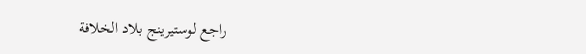راجع لوستيرينج بلاد الخلافة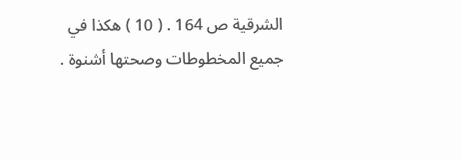الشرقية ص 164 . ( 10 ) هكذا في جميع المخطوطات وصحتها أشنوة .